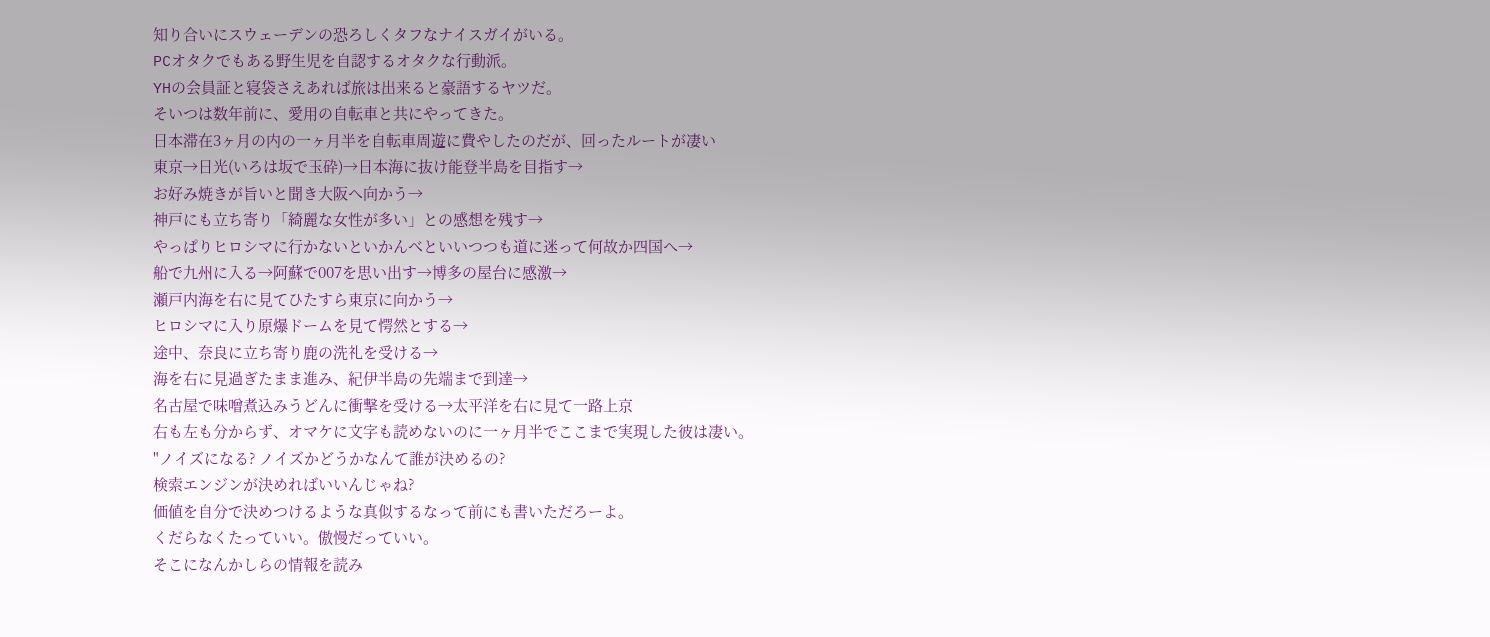知り合いにスウェーデンの恐ろしくタフなナイスガイがいる。
PCオタクでもある野生児を自認するオタクな行動派。
YHの会員証と寝袋さえあれば旅は出来ると豪語するヤツだ。
そいつは数年前に、愛用の自転車と共にやってきた。
日本滞在3ヶ月の内の一ヶ月半を自転車周遊に費やしたのだが、回ったルートが凄い
東京→日光(いろは坂で玉砕)→日本海に抜け能登半島を目指す→
お好み焼きが旨いと聞き大阪へ向かう→
神戸にも立ち寄り「綺麗な女性が多い」との感想を残す→
やっぱりヒロシマに行かないといかんべといいつつも道に迷って何故か四国へ→
船で九州に入る→阿蘇で007を思い出す→博多の屋台に感激→
瀬戸内海を右に見てひたすら東京に向かう→
ヒロシマに入り原爆ドームを見て愕然とする→
途中、奈良に立ち寄り鹿の洗礼を受ける→
海を右に見過ぎたまま進み、紀伊半島の先端まで到達→
名古屋で味噌煮込みうどんに衝撃を受ける→太平洋を右に見て一路上京
右も左も分からず、オマケに文字も読めないのに一ヶ月半でここまで実現した彼は凄い。
"ノイズになる? ノイズかどうかなんて誰が決めるの?
検索エンジンが決めればいいんじゃね?
価値を自分で決めつけるような真似するなって前にも書いただろーよ。
くだらなくたっていい。傲慢だっていい。
そこになんかしらの情報を読み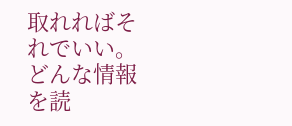取れればそれでいい。
どんな情報を読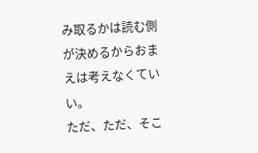み取るかは読む側が決めるからおまえは考えなくていい。
ただ、ただ、そこ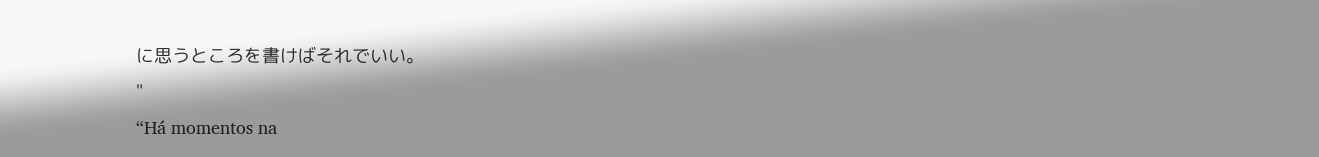に思うところを書けばそれでいい。
"
“Há momentos na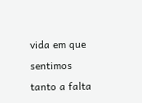vida em que sentimos tanto a falta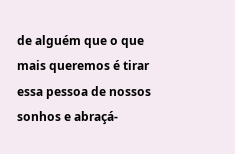de alguém que o que mais queremos é tirar essa pessoa de nossos sonhos e abraçá-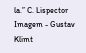la.” C. Lispector
Imagem - Gustav Klimt